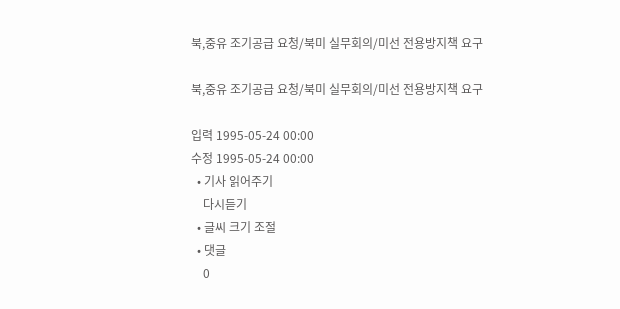북,중유 조기공급 요청/북미 실무회의/미선 전용방지책 요구

북,중유 조기공급 요청/북미 실무회의/미선 전용방지책 요구

입력 1995-05-24 00:00
수정 1995-05-24 00:00
  • 기사 읽어주기
    다시듣기
  • 글씨 크기 조절
  • 댓글
    0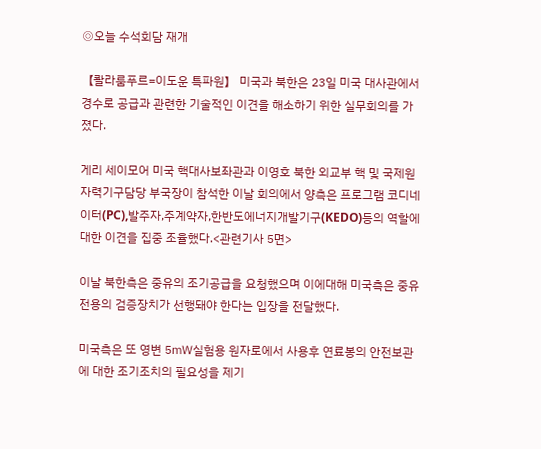◎오늘 수석회담 재개

【콸라룸푸르=이도운 특파원】 미국과 북한은 23일 미국 대사관에서 경수로 공급과 관련한 기술적인 이견을 해소하기 위한 실무회의를 가졌다.

게리 세이모어 미국 핵대사보좌관과 이영호 북한 외교부 핵 및 국제원자력기구담당 부국장이 참석한 이날 회의에서 양측은 프로그램 코디네이터(PC),발주자,주계약자,한반도에너지개발기구(KEDO)등의 역할에 대한 이견을 집중 조율했다.<관련기사 5면>

이날 북한측은 중유의 조기공급을 요청했으며 이에대해 미국측은 중유전용의 검증장치가 선행돼야 한다는 입장을 전달했다.

미국측은 또 영변 5㎽실험용 원자로에서 사용후 연료봉의 안전보관에 대한 조기조치의 필요성을 제기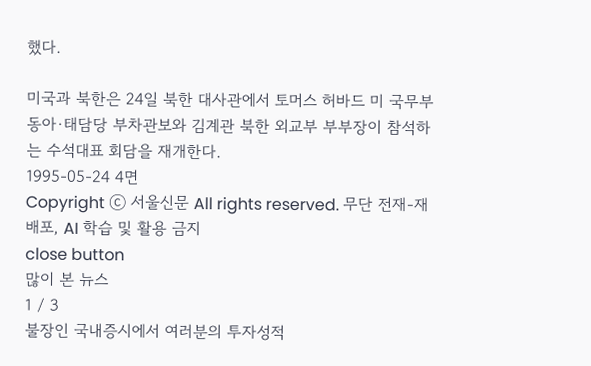했다.

미국과 북한은 24일 북한 대사관에서 토머스 허바드 미 국무부 동아·태담당 부차관보와 김계관 북한 외교부 부부장이 참석하는 수석대표 회담을 재개한다.
1995-05-24 4면
Copyright ⓒ 서울신문 All rights reserved. 무단 전재-재배포, AI 학습 및 활용 금지
close button
많이 본 뉴스
1 / 3
불장인 국내증시에서 여러분의 투자성적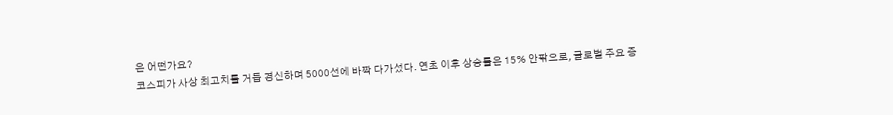은 어떤가요?
코스피가 사상 최고치를 거듭 경신하며 5000선에 바짝 다가섰다. 연초 이후 상승률은 15% 안팎으로, 글로벌 주요 증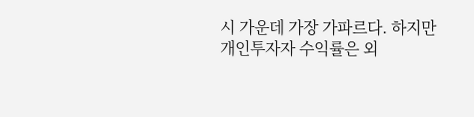시 가운데 가장 가파르다. 하지만 개인투자자 수익률은 외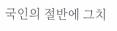국인의 절반에 그치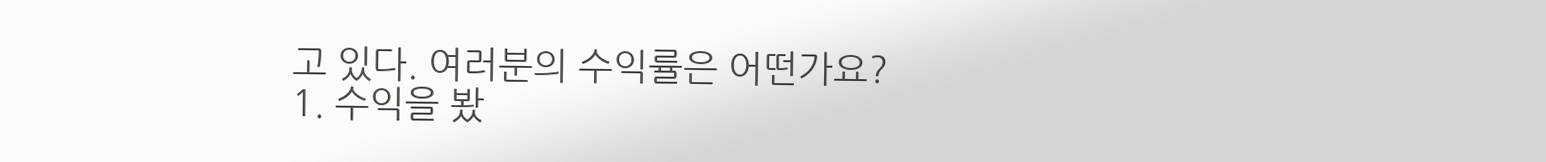고 있다. 여러분의 수익률은 어떤가요?
1. 수익을 봤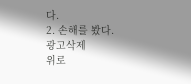다.
2. 손해를 봤다.
광고삭제
위로